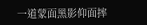一道蒙面黑影仰面摔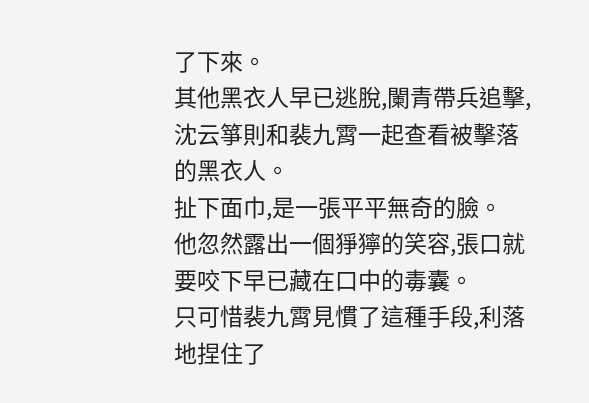了下來。
其他黑衣人早已逃脫,闌青帶兵追擊,沈云箏則和裴九霄一起查看被擊落的黑衣人。
扯下面巾,是一張平平無奇的臉。
他忽然露出一個猙獰的笑容,張口就要咬下早已藏在口中的毒囊。
只可惜裴九霄見慣了這種手段,利落地捏住了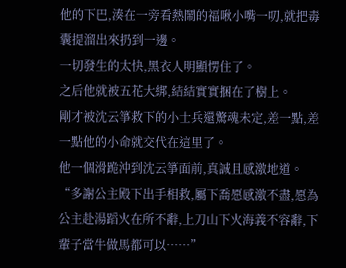他的下巴,湊在一旁看熱鬧的福啾小嘴一叨,就把毒囊提溜出來扔到一邊。
一切發生的太快,黑衣人明顯愣住了。
之后他就被五花大綁,結結實實捆在了樹上。
剛才被沈云箏救下的小士兵還驚魂未定,差一點,差一點他的小命就交代在這里了。
他一個滑跪沖到沈云箏面前,真誠且感激地道。
“多謝公主殿下出手相救,屬下喬愿感激不盡,愿為公主赴湯蹈火在所不辭,上刀山下火海義不容辭,下輩子當牛做馬都可以……”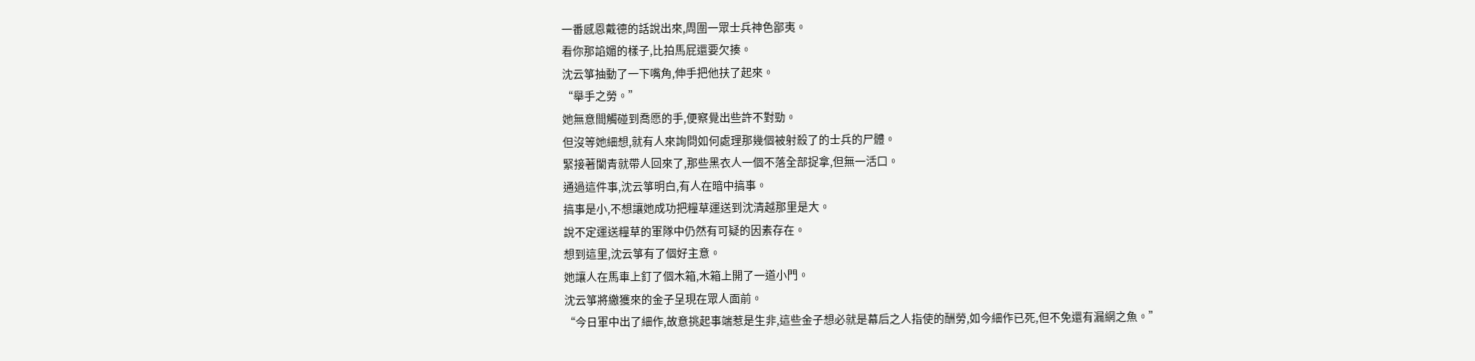一番感恩戴德的話說出來,周圍一眾士兵神色鄙夷。
看你那諂媚的樣子,比拍馬屁還要欠揍。
沈云箏抽動了一下嘴角,伸手把他扶了起來。
“舉手之勞。”
她無意間觸碰到喬愿的手,便察覺出些許不對勁。
但沒等她細想,就有人來詢問如何處理那幾個被射殺了的士兵的尸體。
緊接著闌青就帶人回來了,那些黑衣人一個不落全部捉拿,但無一活口。
通過這件事,沈云箏明白,有人在暗中搞事。
搞事是小,不想讓她成功把糧草運送到沈清越那里是大。
說不定運送糧草的軍隊中仍然有可疑的因素存在。
想到這里,沈云箏有了個好主意。
她讓人在馬車上釘了個木箱,木箱上開了一道小門。
沈云箏將繳獲來的金子呈現在眾人面前。
“今日軍中出了細作,故意挑起事端惹是生非,這些金子想必就是幕后之人指使的酬勞,如今細作已死,但不免還有漏網之魚。”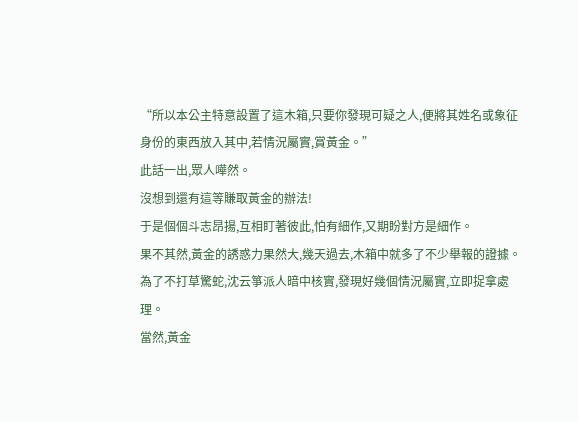“所以本公主特意設置了這木箱,只要你發現可疑之人,便將其姓名或象征身份的東西放入其中,若情況屬實,賞黃金。”
此話一出,眾人嘩然。
沒想到還有這等賺取黃金的辦法!
于是個個斗志昂揚,互相盯著彼此,怕有細作,又期盼對方是細作。
果不其然,黃金的誘惑力果然大,幾天過去,木箱中就多了不少舉報的證據。
為了不打草驚蛇,沈云箏派人暗中核實,發現好幾個情況屬實,立即捉拿處理。
當然,黃金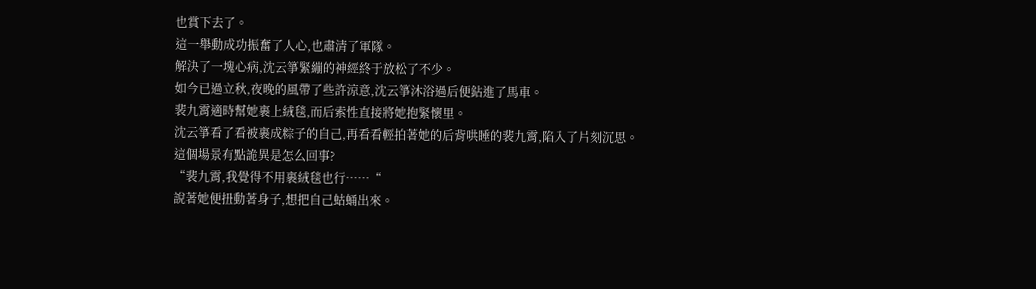也賞下去了。
這一舉動成功振奮了人心,也肅清了軍隊。
解決了一塊心病,沈云箏緊繃的神經終于放松了不少。
如今已過立秋,夜晚的風帶了些許涼意,沈云箏沐浴過后便鉆進了馬車。
裴九霄適時幫她裹上絨毯,而后索性直接將她抱緊懷里。
沈云箏看了看被裹成粽子的自己,再看看輕拍著她的后背哄睡的裴九霄,陷入了片刻沉思。
這個場景有點詭異是怎么回事?
“裴九霄,我覺得不用裹絨毯也行……“
說著她便扭動著身子,想把自己蛄蛹出來。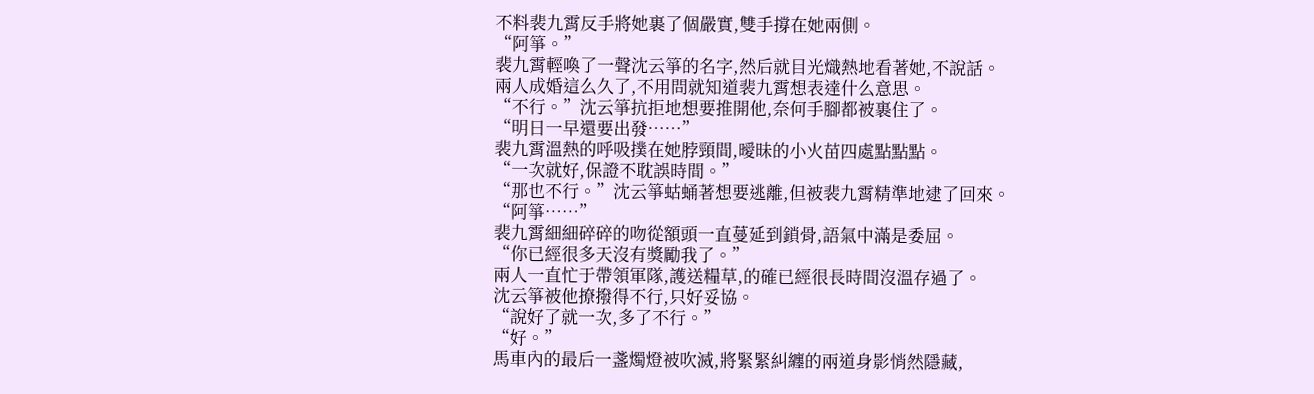不料裴九霄反手將她裹了個嚴實,雙手撐在她兩側。
“阿箏。”
裴九霄輕喚了一聲沈云箏的名字,然后就目光熾熱地看著她,不說話。
兩人成婚這么久了,不用問就知道裴九霄想表達什么意思。
“不行。”沈云箏抗拒地想要推開他,奈何手腳都被裹住了。
“明日一早還要出發……”
裴九霄溫熱的呼吸撲在她脖頸間,曖昧的小火苗四處點點點。
“一次就好,保證不耽誤時間。”
“那也不行。”沈云箏蛄蛹著想要逃離,但被裴九霄精準地逮了回來。
“阿箏……”
裴九霄細細碎碎的吻從額頭一直蔓延到鎖骨,語氣中滿是委屈。
“你已經很多天沒有獎勵我了。”
兩人一直忙于帶領軍隊,護送糧草,的確已經很長時間沒溫存過了。
沈云箏被他撩撥得不行,只好妥協。
“說好了就一次,多了不行。”
“好。”
馬車內的最后一盞燭燈被吹滅,將緊緊糾纏的兩道身影悄然隱藏,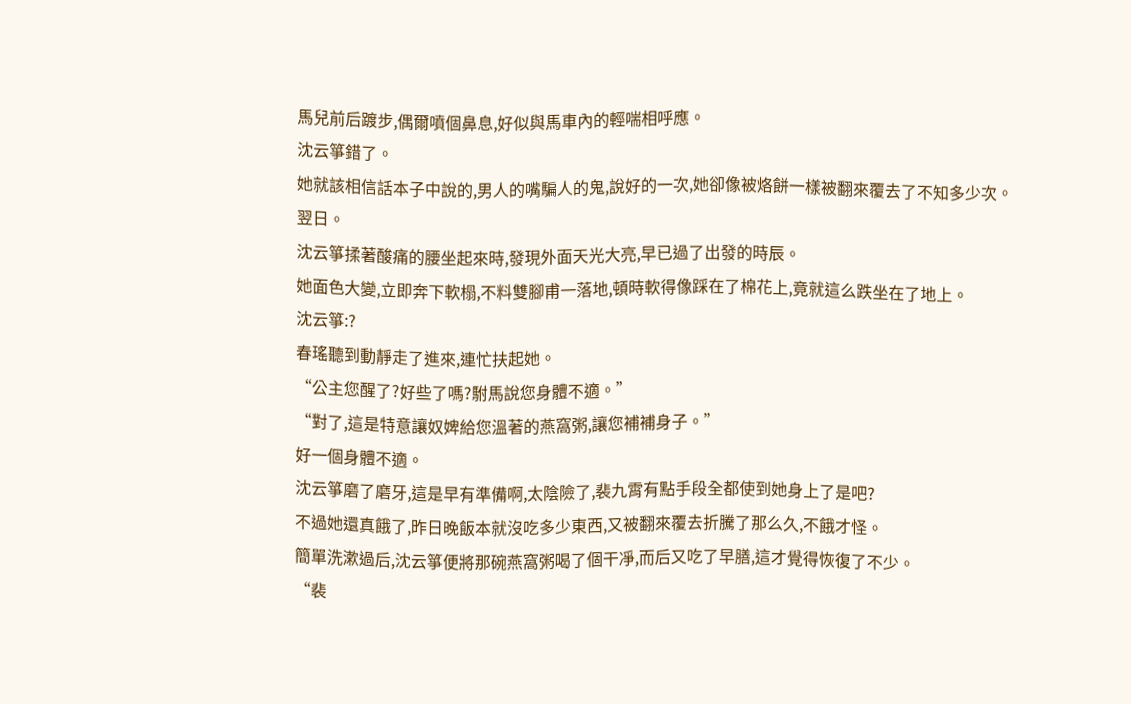馬兒前后踱步,偶爾噴個鼻息,好似與馬車內的輕喘相呼應。
沈云箏錯了。
她就該相信話本子中說的,男人的嘴騙人的鬼,說好的一次,她卻像被烙餅一樣被翻來覆去了不知多少次。
翌日。
沈云箏揉著酸痛的腰坐起來時,發現外面天光大亮,早已過了出發的時辰。
她面色大變,立即奔下軟榻,不料雙腳甫一落地,頓時軟得像踩在了棉花上,竟就這么跌坐在了地上。
沈云箏:?
春瑤聽到動靜走了進來,連忙扶起她。
“公主您醒了?好些了嗎?駙馬說您身體不適。”
“對了,這是特意讓奴婢給您溫著的燕窩粥,讓您補補身子。”
好一個身體不適。
沈云箏磨了磨牙,這是早有準備啊,太陰險了,裴九霄有點手段全都使到她身上了是吧?
不過她還真餓了,昨日晚飯本就沒吃多少東西,又被翻來覆去折騰了那么久,不餓才怪。
簡單洗漱過后,沈云箏便將那碗燕窩粥喝了個干凈,而后又吃了早膳,這才覺得恢復了不少。
“裴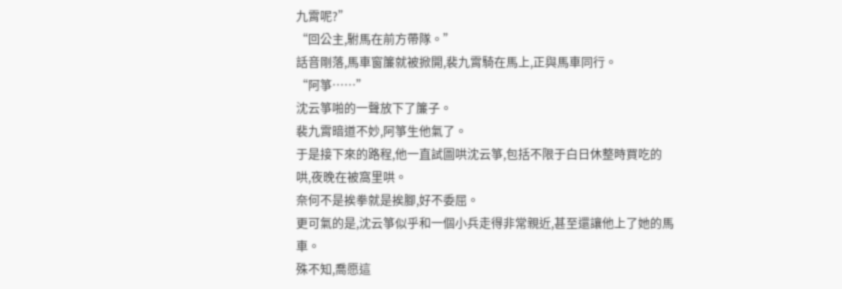九霄呢?”
“回公主,駙馬在前方帶隊。”
話音剛落,馬車窗簾就被掀開,裴九霄騎在馬上,正與馬車同行。
“阿箏……”
沈云箏啪的一聲放下了簾子。
裴九霄暗道不妙,阿箏生他氣了。
于是接下來的路程,他一直試圖哄沈云箏,包括不限于白日休整時買吃的哄,夜晚在被窩里哄。
奈何不是挨拳就是挨腳,好不委屈。
更可氣的是,沈云箏似乎和一個小兵走得非常親近,甚至還讓他上了她的馬車。
殊不知,喬愿這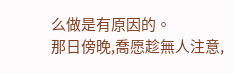么做是有原因的。
那日傍晚,喬愿趁無人注意,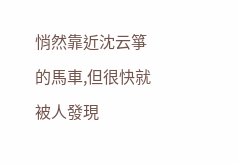悄然靠近沈云箏的馬車,但很快就被人發現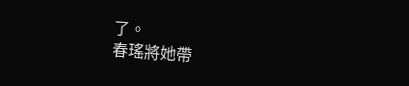了。
春瑤將她帶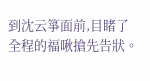到沈云箏面前,目睹了全程的福啾搶先告狀。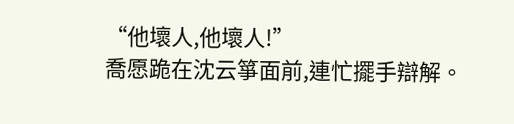“他壞人,他壞人!”
喬愿跪在沈云箏面前,連忙擺手辯解。